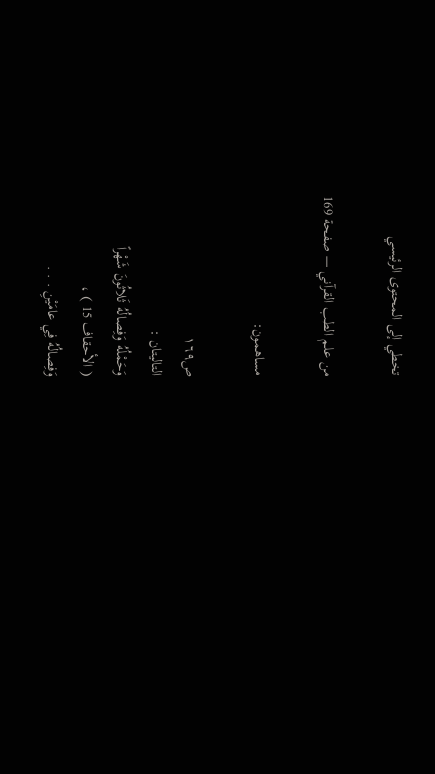تخطي إلى المحتوى الرئيسي

من علم الطب القرآني — صفحة 169

مساهمون:

ص١٦٩
التاليتان :
وَحَمْلُهُ وَفِصالُهُ ثَلاثُونَ شَهْراً
( الأحقاف 15 ) ،
وَفِصالُهُ فِي عامَيْنِ . . .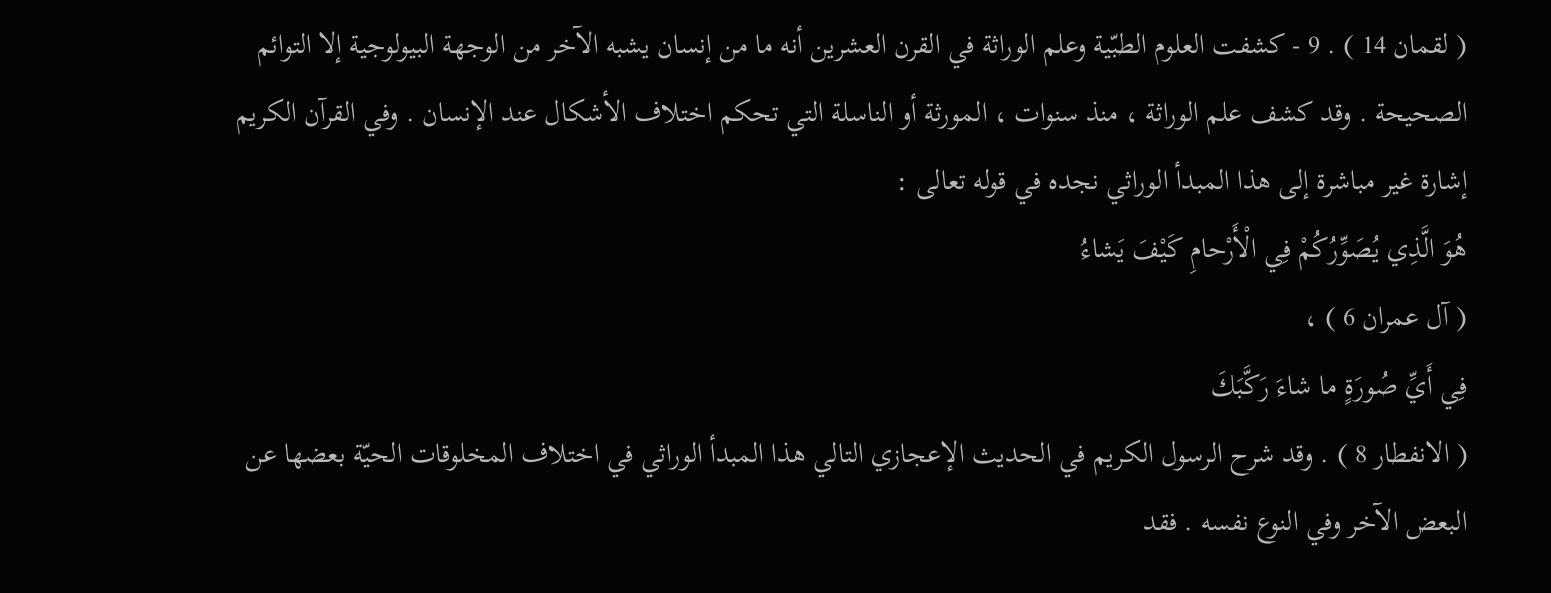( لقمان 14 ) . 9 - كشفت العلوم الطبّية وعلم الوراثة في القرن العشرين أنه ما من إنسان يشبه الآخر من الوجهة البيولوجية إلا التوائم الصحيحة . وقد كشف علم الوراثة ، منذ سنوات ، المورثة أو الناسلة التي تحكم اختلاف الأشكال عند الإنسان . وفي القرآن الكريم إشارة غير مباشرة إلى هذا المبدأ الوراثي نجده في قوله تعالى :
هُوَ الَّذِي يُصَوِّرُكُمْ فِي الْأَرْحامِ كَيْفَ يَشاءُ
( آل عمران 6 ) ،
فِي أَيِّ صُورَةٍ ما شاءَ رَكَّبَكَ
( الانفطار 8 ) . وقد شرح الرسول الكريم في الحديث الإعجازي التالي هذا المبدأ الوراثي في اختلاف المخلوقات الحيّة بعضها عن البعض الآخر وفي النوع نفسه . فقد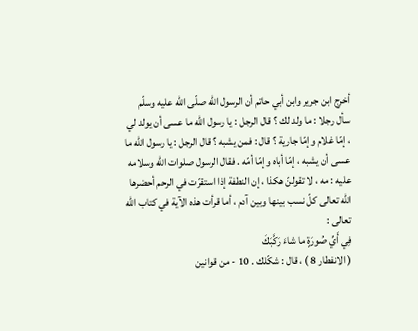أخرج ابن جرير وابن أبي حاتم أن الرسول الله صلّى اللّه عليه وسلّم سأل رجلا : ما ولد لك ؟ قال الرجل : يا رسول الله ما عسى أن يولد لي ، إمّا غلام وإمّا جارية ؟ قال : فمن يشبه ؟ قال الرجل : يا رسول الله ما عسى أن يشبه ، إمّا أباه وإمّا أمّه . فقال الرسول صلوات الله وسلامه عليه : مه ، لا تقولنّ هكذا ، إن النطفة إذا استقرّت في الرحم أحضرها الله تعالى كلّ نسب بينها وبين آدم ، أما قرأت هذه الآية في كتاب الله تعالى :
فِي أَيِّ صُورَةٍ ما شاءَ رَكَّبَكَ
( الانفطار 8 ) ، قال : شكّلك . 10 - من قوانين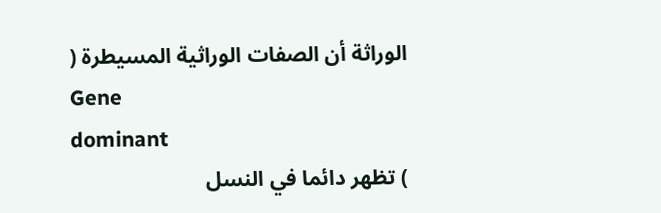الوراثة أن الصفات الوراثية المسيطرة (
Gene
dominant
) تظهر دائما في النسل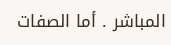المباشر . أما الصفات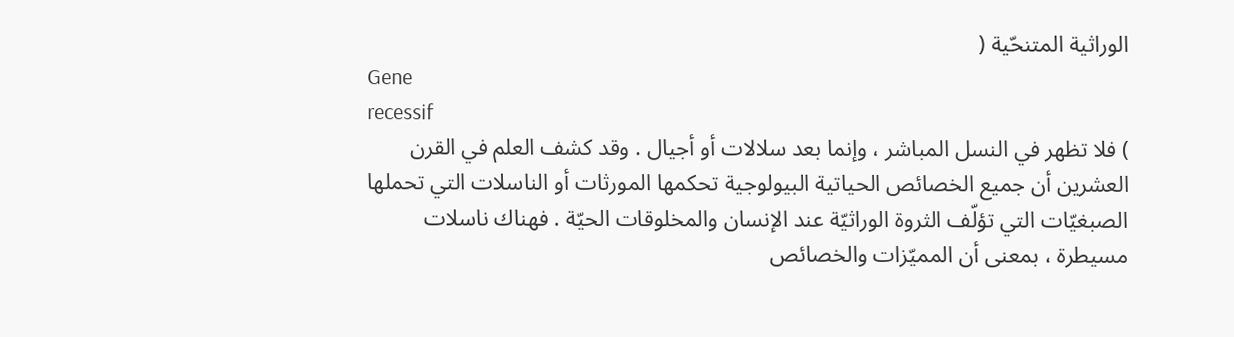الوراثية المتنحّية (
Gene
recessif
) فلا تظهر في النسل المباشر ، وإنما بعد سلالات أو أجيال . وقد كشف العلم في القرن العشرين أن جميع الخصائص الحياتية البيولوجية تحكمها المورثات أو الناسلات التي تحملها الصبغيّات التي تؤلّف الثروة الوراثيّة عند الإنسان والمخلوقات الحيّة . فهناك ناسلات مسيطرة ، بمعنى أن المميّزات والخصائص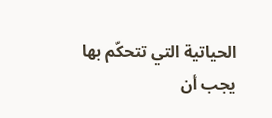الحياتية التي تتحكّم بها يجب أن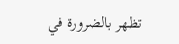تظهر بالضرورة في